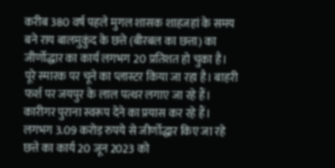करीब 380 वर्ष पहले मुगल शासक शाहजहां के समय बने राय बालमुकुंद के छत्ते (बीरबल का छत्ता) का जीर्णोद्धार का कार्य लगभग 20 प्रतिशत हो चुका है। पूरे स्मारक पर चूने का प्लास्टर किया जा रहा है। बाहरी फर्श पर जयपुर के लाल पत्थर लगाए जा रहे हैं। कारीगर पुराना स्वरूप देने का प्रयास कर रहे हैं।
लगभग 3.09 करोड़ रुपये से जीर्णोद्धार किए जा रहे छत्ते का कार्य 20 जून 2023 को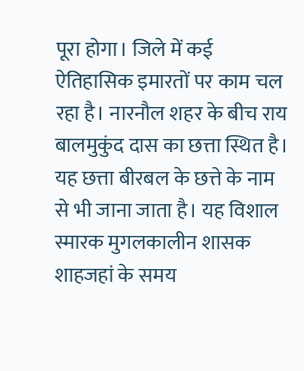पूरा होगा। जिले में कई ऐतिहासिक इमारतों पर काम चल रहा है। नारनौल शहर के बीच राय बालमुकुंद दास का छत्ता स्थित है। यह छत्ता बीरबल के छत्ते के नाम से भी जाना जाता है। यह विशाल स्मारक मुगलकालीन शासक शाहजहां के समय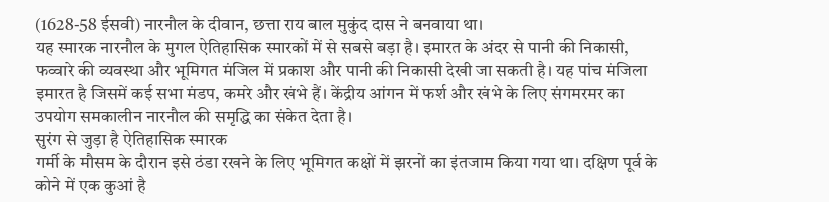(1628-58 ईसवी) नारनौल के दीवान, छत्ता राय बाल मुकुंद दास ने बनवाया था।
यह स्मारक नारनौल के मुगल ऐतिहासिक स्मारकों में से सबसे बड़ा है। इमारत के अंदर से पानी की निकासी, फव्वारे की व्यवस्था और भूमिगत मंजिल में प्रकाश और पानी की निकासी देखी जा सकती है। यह पांच मंजिला इमारत है जिसमें कई सभा मंडप, कमरे और खंभे हैं। केंद्रीय आंगन में फर्श और खंभे के लिए संगमरमर का उपयोग समकालीन नारनौल की समृद्धि का संकेत देता है।
सुरंग से जुड़ा है ऐतिहासिक स्मारक
गर्मी के मौसम के दौरान इसे ठंडा रखने के लिए भूमिगत कक्षों में झरनों का इंतजाम किया गया था। दक्षिण पूर्व के कोने में एक कुआं है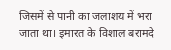जिसमें से पानी का जलाशय में भरा जाता था। इमारत के विशाल बरामदे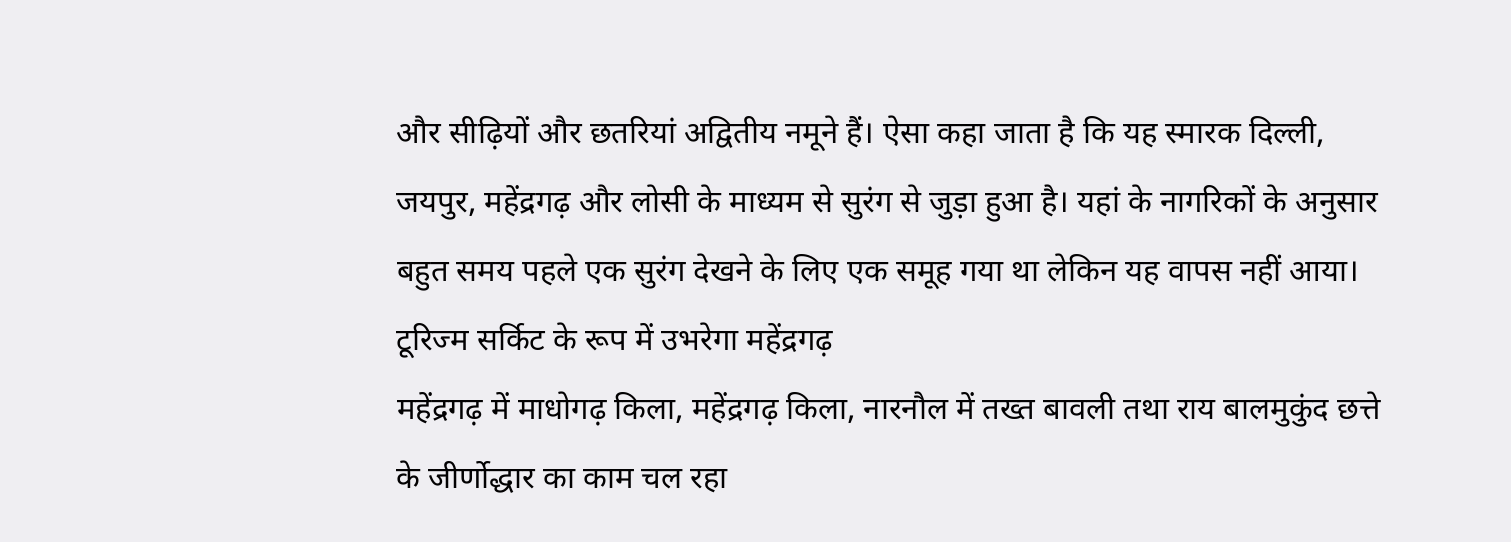और सीढ़ियों और छतरियां अद्वितीय नमूने हैं। ऐसा कहा जाता है कि यह स्मारक दिल्ली, जयपुर, महेंद्रगढ़ और लोसी के माध्यम से सुरंग से जुड़ा हुआ है। यहां के नागरिकों के अनुसार बहुत समय पहले एक सुरंग देखने के लिए एक समूह गया था लेकिन यह वापस नहीं आया।
टूरिज्म सर्किट के रूप में उभरेगा महेंद्रगढ़
महेंद्रगढ़ में माधोगढ़ किला, महेंद्रगढ़ किला, नारनौल में तख्त बावली तथा राय बालमुकुंद छत्ते के जीर्णोद्धार का काम चल रहा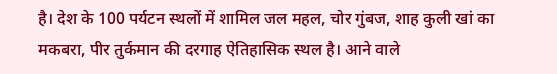है। देश के 100 पर्यटन स्थलों में शामिल जल महल, चोर गुंबज, शाह कुली खां का मकबरा, पीर तुर्कमान की दरगाह ऐतिहासिक स्थल है। आने वाले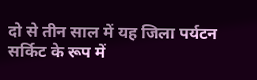दो से तीन साल में यह जिला पर्यटन सर्किट के रूप में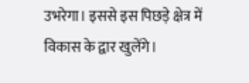उभरेगा। इससे इस पिछड़े क्षेत्र में विकास के द्वार खुलेंगे।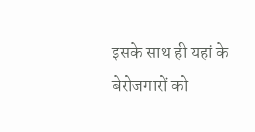इसके साथ ही यहां के बेरोजगारों को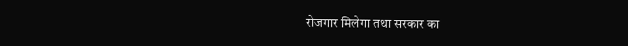रोजगार मिलेगा तथा सरकार का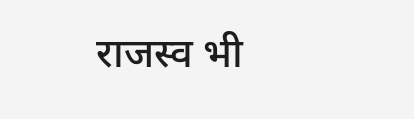राजस्व भी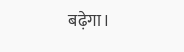बढ़ेगा।